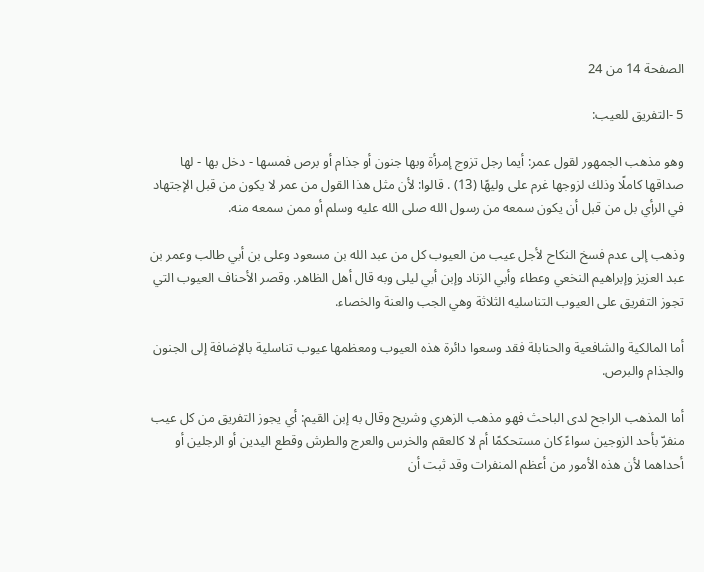الصفحة 14 من 24

5 -التفريق للعيب:

وهو مذهب الجمهور لقول عمر: أيما رجل تزوج إمرأة وبها جنون أو جذام أو برص فمسها - دخل بها - لها صداقها كاملًا وذلك لزوجها غرم على وليهًا (13) . قالوا: لأن مثل هذا القول من عمر لا يكون من قبل الإجتهاد في الرأي بل من قبل أن يكون سمعه من رسول الله صلى الله عليه وسلم أو ممن سمعه منه.

وذهب إلى عدم فسخ النكاح لأجل عيب من العيوب كل من عبد الله بن مسعود وعلى بن أبي طالب وعمر بن عبد العزيز وإبراهيم النخعي وعطاء وأبي الزناد وإبن أبي ليلى وبه قال أهل الظاهر. وقصر الأحناف العيوب التي تجوز التفريق على العيوب التناسليه الثلاثة وهي الجب والعنة والخصاء.

أما المالكية والشافعية والحنابلة فقد وسعوا دائرة هذه العيوب ومعظمها عيوب تناسلية بالإضافة إلى الجنون والجذام والبرص.

أما المذهب الراجح لدى الباحث فهو مذهب الزهري وشريح وقال به إبن القيم: أي يجوز التفريق من كل عيب منفرّ بأحد الزوجين سواءً كان مستحكمًا أم لا كالعقم والخرس والعرج والطرش وقطع اليدين أو الرجلين أو أحداهما لأن هذه الأمور من أعظم المنفرات وقد ثبت أن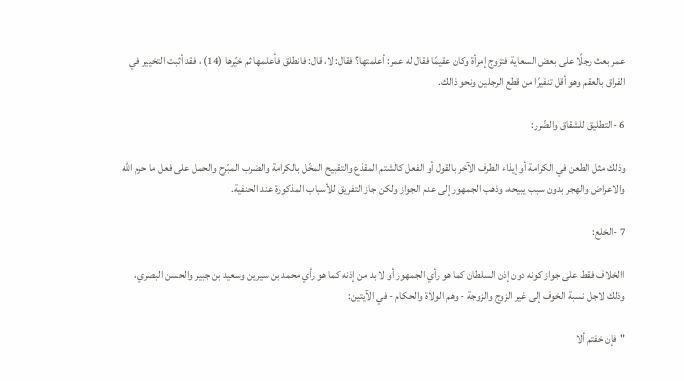عمر بعث رجلًا على بعض السعاية فتزوج إمرأة وكان عقيمًا فقال له عمر: أعلمتها؟ فقال: لا، قال: فانطلق فأعلمها ثم خيّرها (14) ، فقد أثبت التخيير في الفراق بالعقم وهو أقل تنفيرًا من قطع الرجلين ونحو ذالك.

6 -التطليق للشقاق والضّرر:

وذلك مثل الطعن في الكرامة أو إيذاء الطرف الآخر بالقول أو الفعل كالشتم المقذع والتقبيح المخّل بالكرامة والضرب المبّرح والحمل على فعل ما حرم الله والاعراض والهجر بدون سبب يبيحه، وذهب الجمهور إلى عدم الجواز ولكن جاز التفريق للأسباب المذكورة عند الحنفية.

7 -الخلع:

االخلاف فقط على جواز كونه دون إذن السلطان كما هو رأي الجمهور أو لا بد من إذنه كما هو رأي محمد بن سيرين وسعيد بن جبير والحسن البصري، وذلك لاجل نسبة الخوف إلى غير الزوج والزوجة - وهم الولاة والحكام - في الآيتين:

"فإن خفتم ألا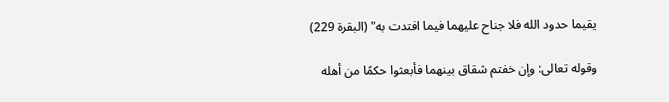يقيما حدود الله فلا جناح عليهما فيما افتدت به" (البقرة 229)

وقوله تعالى: وإن خفتم شقاق بينهما فأبعثوا حكمًا من أهله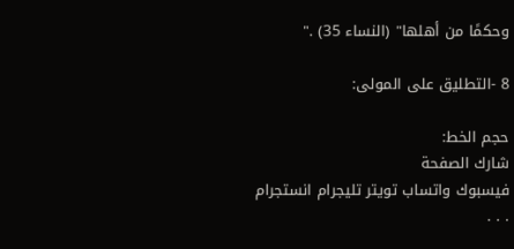وحكمًا من أهلها" (النساء 35) ."

8 -التطليق على المولى:

حجم الخط:
شارك الصفحة
فيسبوك واتساب تويتر تليجرام انستجرام
. . .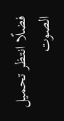فضلًا انتظر تحميل الصوت